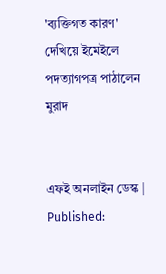'ব্যক্তিগত কারণ' দেখিয়ে ইমেইলে পদত্যাগপত্র পাঠালেন মুরাদ


এফই অনলাইন ডেস্ক | Published: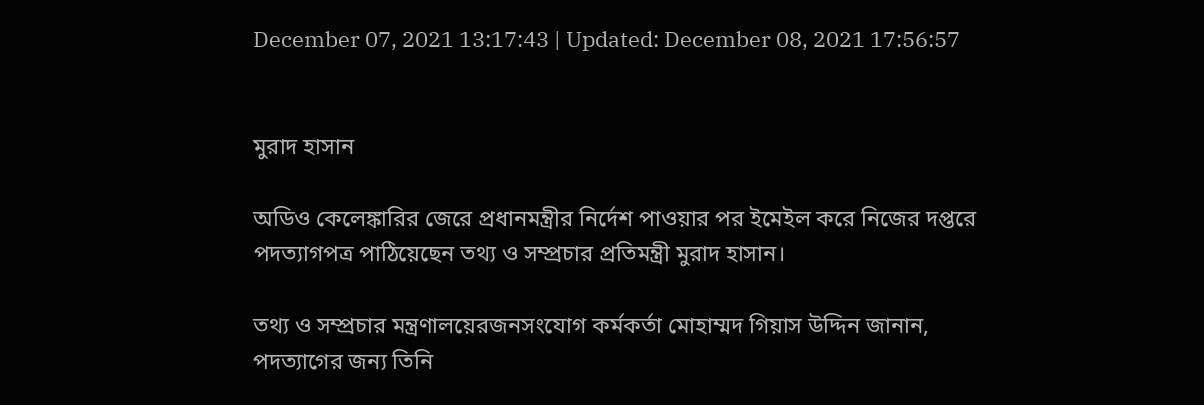December 07, 2021 13:17:43 | Updated: December 08, 2021 17:56:57


মুরাদ হাসান

অডিও কেলেঙ্কারির জেরে প্রধানমন্ত্রীর নির্দেশ পাওয়ার পর ইমেইল করে নিজের দপ্তরে পদত্যাগপত্র পাঠিয়েছেন তথ্য ও সম্প্রচার প্রতিমন্ত্রী মুরাদ হাসান।

তথ্য ও সম্প্রচার মন্ত্রণালয়েরজনসংযোগ কর্মকর্তা মোহাম্মদ গিয়াস উদ্দিন জানান, পদত্যাগের জন্য তিনি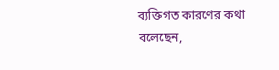ব্যক্তিগত কারণের কথা বলেছেন,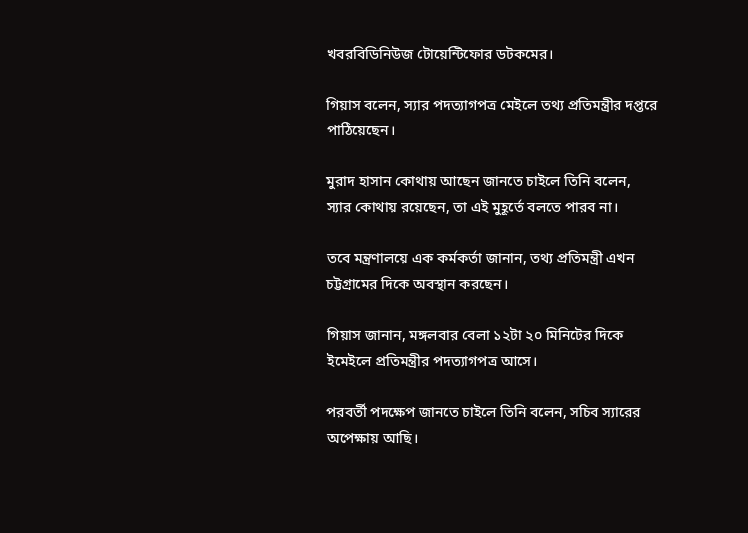খবরবিডিনিউজ টোয়েন্টিফোর ডটকমের।

গিয়াস বলেন, স্যার পদত্যাগপত্র মেইলে তথ্য প্রতিমন্ত্রীর দপ্তরে পাঠিয়েছেন।

মুরাদ হাসান কোথায় আছেন জানতে চাইলে তিনি বলেন, স্যার কোথায় রয়েছেন, তা এই মুহূর্তে বলতে পারব না।

তবে মন্ত্রণালয়ে এক কর্মকর্তা জানান, তথ্য প্রতিমন্ত্রী এখন চট্টগ্রামের দিকে অবস্থান করছেন।

গিয়াস জানান, মঙ্গলবার বেলা ১২টা ২০ মিনিটের দিকে ইমেইলে প্রতিমন্ত্রীর পদত্যাগপত্র আসে।

পরবর্তী পদক্ষেপ জানতে চাইলে তিনি বলেন, সচিব স্যারের অপেক্ষায় আছি।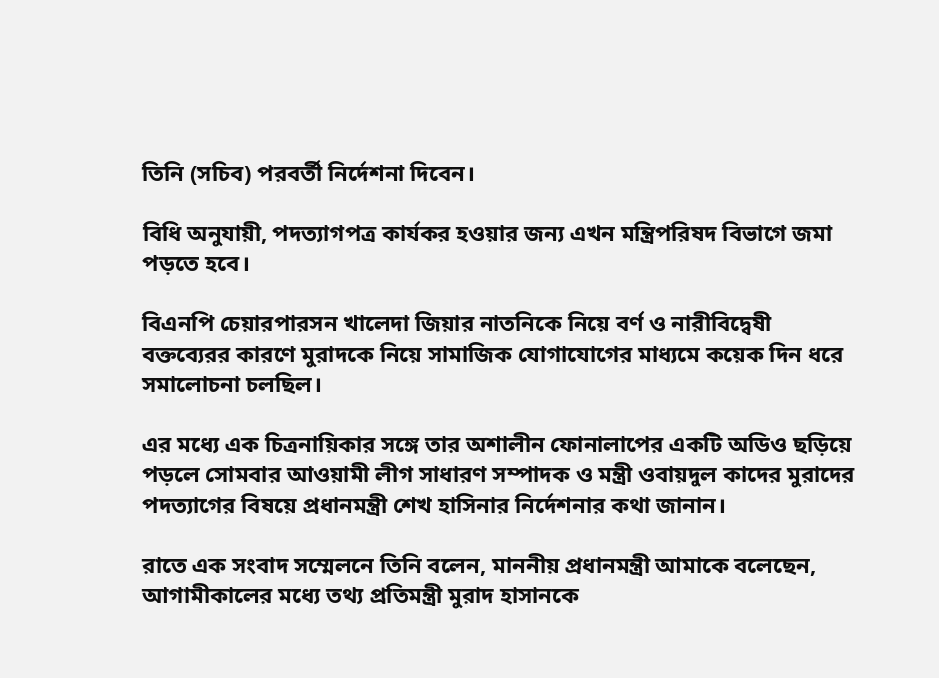তিনি (সচিব) পরবর্তী নির্দেশনা দিবেন।

বিধি অনুযায়ী, পদত্যাগপত্র কার্যকর হওয়ার জন্য এখন মন্ত্রিপরিষদ বিভাগে জমা পড়তে হবে।

বিএনপি চেয়ারপারসন খালেদা জিয়ার নাতনিকে নিয়ে বর্ণ ও নারীবিদ্বেষী বক্তব্যেরর কারণে মুরাদকে নিয়ে সামাজিক যোগাযোগের মাধ্যমে কয়েক দিন ধরে সমালোচনা চলছিল।

এর মধ্যে এক চিত্রনায়িকার সঙ্গে তার অশালীন ফোনালাপের একটি অডিও ছড়িয়ে পড়লে সোমবার আওয়ামী লীগ সাধারণ সম্পাদক ও মন্ত্রী ওবায়দুল কাদের মুরাদের পদত্যাগের বিষয়ে প্রধানমন্ত্রী শেখ হাসিনার নির্দেশনার কথা জানান।

রাতে এক সংবাদ সম্মেলনে তিনি বলেন, মাননীয় প্রধানমন্ত্রী আমাকে বলেছেন, আগামীকালের মধ্যে তথ্য প্রতিমন্ত্রী মুরাদ হাসানকে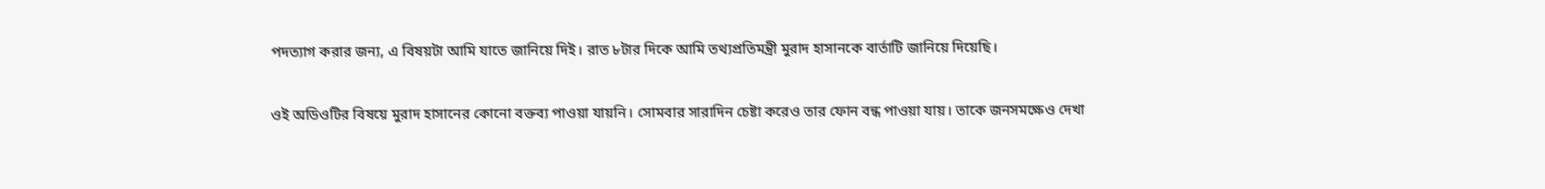পদত্যাগ করার জন্য, এ বিষয়টা আমি যাতে জানিয়ে দিই। রাত ৮টার দিকে আমি তথ্যপ্রতিমন্ত্রী মুরাদ হাসানকে বার্তাটি জানিয়ে দিয়েছি।

ওই অডিওটির বিষয়ে মুরাদ হাসানের কোনো বক্তব্য পাওয়া যায়নি। সোমবার সারাদিন চেষ্টা করেও তার ফোন বন্ধ পাওয়া যায়। তাকে জনসমক্ষেও দেখা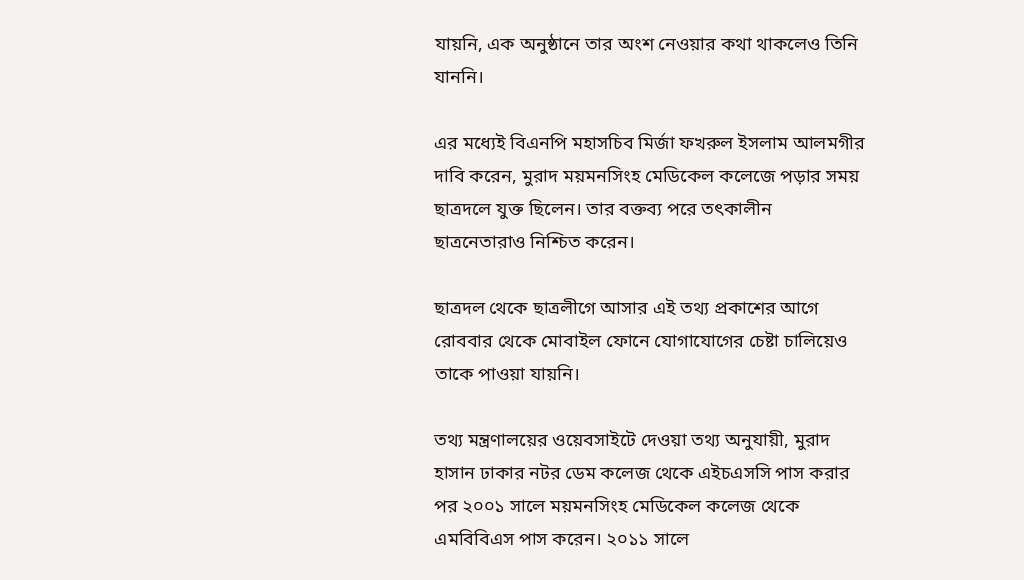যায়নি, এক অনুষ্ঠানে তার অংশ নেওয়ার কথা থাকলেও তিনি যাননি।

এর মধ্যেই বিএনপি মহাসচিব মির্জা ফখরুল ইসলাম আলমগীর দাবি করেন, মুরাদ ময়মনসিংহ মেডিকেল কলেজে পড়ার সময় ছাত্রদলে যুক্ত ছিলেন। তার বক্তব্য পরে তৎকালীন ছাত্রনেতারাও নিশ্চিত করেন।

ছাত্রদল থেকে ছাত্রলীগে আসার এই তথ্য প্রকাশের আগে রোববার থেকে মোবাইল ফোনে যোগাযোগের চেষ্টা চালিয়েও তাকে পাওয়া যায়নি।

তথ্য মন্ত্রণালয়ের ওয়েবসাইটে দেওয়া তথ্য অনুযায়ী, মুরাদ হাসান ঢাকার নটর ডেম কলেজ থেকে এইচএসসি পাস করার পর ২০০১ সালে ময়মনসিংহ মেডিকেল কলেজ থেকে এমবিবিএস পাস করেন। ২০১১ সালে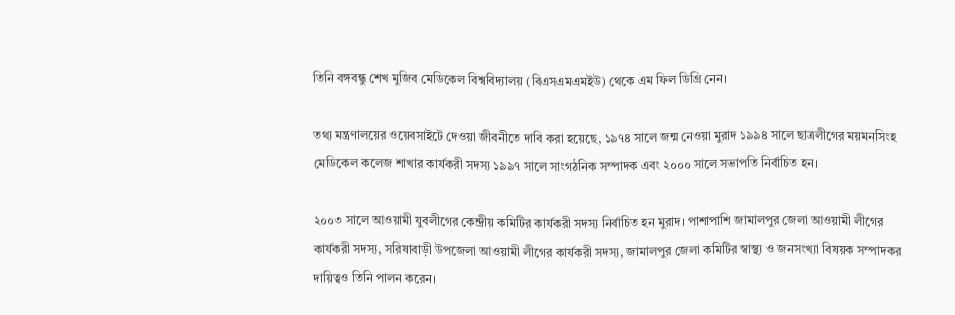তিনি বঙ্গবন্ধু শেখ মুজিব মেডিকেল বিশ্ববিদ্যালয় (বিএসএমএমইউ) থেকে এম ফিল ডিগ্রি নেন।

তথ্য মন্ত্রণালয়ের ওয়েবসাইটে দেওয়া জীবনীতে দাবি করা হয়েছে, ১৯৭৪ সালে জন্ম নেওয়া মুরাদ ১৯৯৪ সালে ছাত্রলীগের ময়মনসিংহ মেডিকেল কলেজ শাখার কার্যকরী সদস্য ১৯৯৭ সালে সাংগঠনিক সম্পাদক এবং ২০০০ সালে সভাপতি নির্বাচিত হন।

২০০৩ সালে আওয়ামী যুবলীগের কেন্দ্রীয় কমিটির কার্যকরী সদস্য নির্বাচিত হন মুরাদ। পাশাপাশি জামালপুর জেলা আওয়ামী লীগের কার্যকরী সদস্য, সরিষাবাড়ী উপজেলা আওয়ামী লীগের কার্যকরী সদস্য, জামালপুর জেলা কমিটির স্বাস্থ্য ও জনসংখ্যা বিষয়ক সম্পাদকর দায়িত্বও তিনি পালন করেন।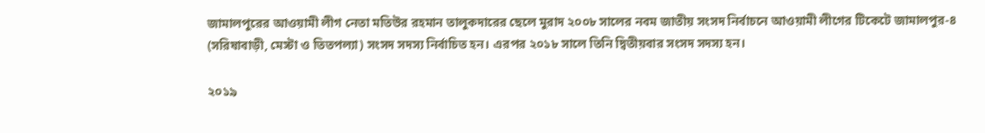জামালপুরের আওয়ামী লীগ নেতা মতিউর রহমান তালুকদারের ছেলে মুরাদ ২০০৮ সালের নবম জাতীয় সংসদ নির্বাচনে আওয়ামী লীগের টিকেটে জামালপুর-৪ (সরিষাবাড়ী, মেস্টা ও তিতপল্যা) সংসদ সদস্য নির্বাচিত হন। এরপর ২০১৮ সালে তিনি দ্বিতীয়বার সংসদ সদস্য হন।

২০১৯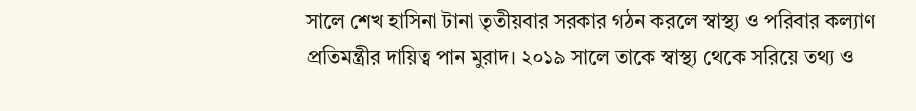সালে শেখ হাসিনা টানা তৃতীয়বার সরকার গঠন করলে স্বাস্থ্য ও পরিবার কল্যাণ প্রতিমন্ত্রীর দায়িত্ব পান মুরাদ। ২০১৯ সালে তাকে স্বাস্থ্য থেকে সরিয়ে তথ্য ও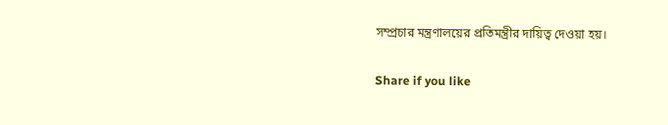সম্প্রচার মন্ত্রণালয়ের প্রতিমন্ত্রীর দায়িত্ব দেওয়া হয়।

Share if you like